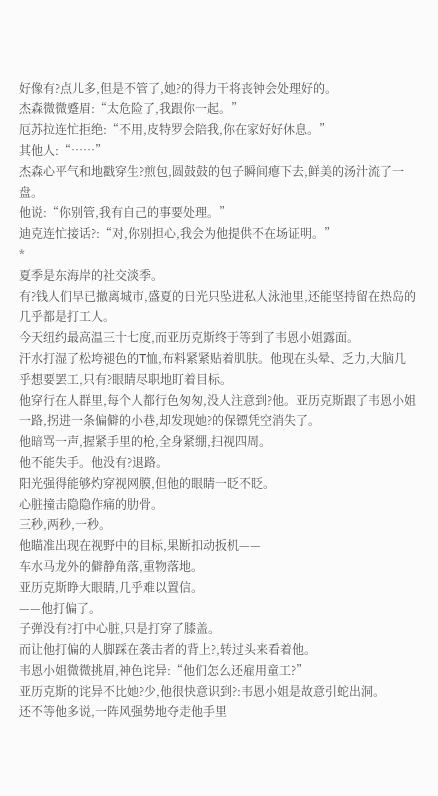好像有?点儿多,但是不管了,她?的得力干将丧钟会处理好的。
杰森微微蹙眉:“太危险了,我跟你一起。”
厄苏拉连忙拒绝:“不用,皮特罗会陪我,你在家好好休息。”
其他人:“……”
杰森心平气和地戳穿生?煎包,圆鼓鼓的包子瞬间瘪下去,鲜美的汤汁流了一盘。
他说:“你别管,我有自己的事要处理。”
迪克连忙接话?:“对,你别担心,我会为他提供不在场证明。”
*
夏季是东海岸的社交淡季。
有?钱人们早已撤离城市,盛夏的日光只坠进私人泳池里,还能坚持留在热岛的几乎都是打工人。
今天纽约最高温三十七度,而亚历克斯终于等到了韦恩小姐露面。
汗水打湿了松垮褪色的T恤,布料紧紧贴着肌肤。他现在头晕、乏力,大脑几乎想要罢工,只有?眼睛尽职地盯着目标。
他穿行在人群里,每个人都行色匆匆,没人注意到?他。亚历克斯跟了韦恩小姐一路,拐进一条偏僻的小巷,却发现她?的保镖凭空消失了。
他暗骂一声,握紧手里的枪,全身紧绷,扫视四周。
他不能失手。他没有?退路。
阳光强得能够灼穿视网膜,但他的眼睛一眨不眨。
心脏撞击隐隐作痛的肋骨。
三秒,两秒,一秒。
他瞄准出现在视野中的目标,果断扣动扳机——
车水马龙外的僻静角落,重物落地。
亚历克斯睁大眼睛,几乎难以置信。
——他打偏了。
子弹没有?打中心脏,只是打穿了膝盖。
而让他打偏的人脚踩在袭击者的背上?,转过头来看着他。
韦恩小姐微微挑眉,神色诧异:“他们怎么还雇用童工?”
亚历克斯的诧异不比她?少,他很快意识到?:韦恩小姐是故意引蛇出洞。
还不等他多说,一阵风强势地夺走他手里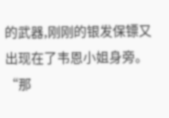的武器,刚刚的银发保镖又出现在了韦恩小姐身旁。
“那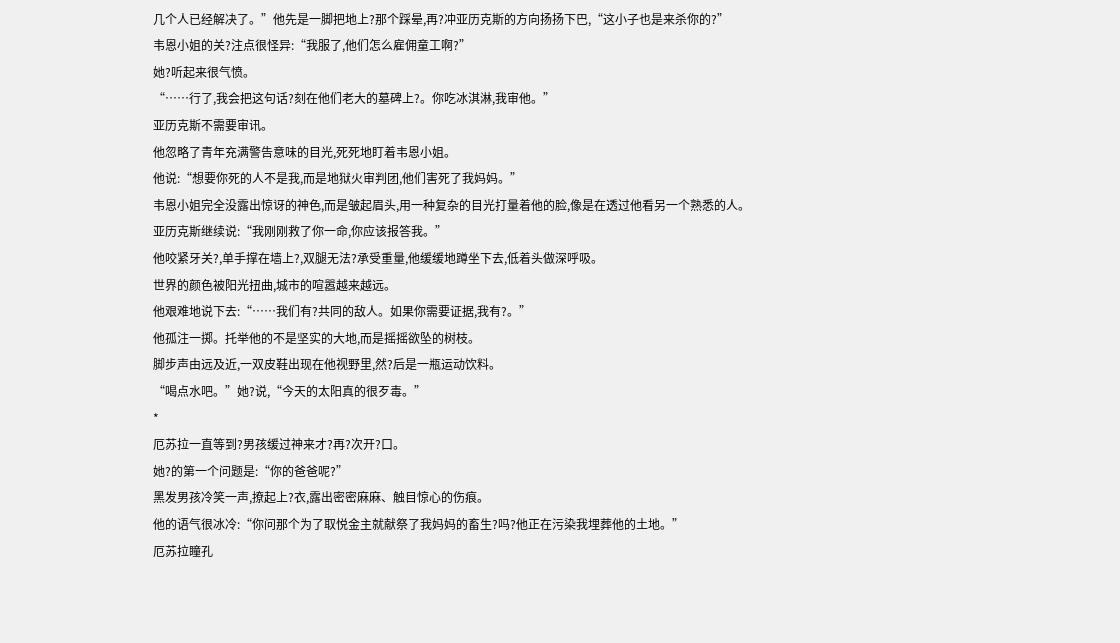几个人已经解决了。”他先是一脚把地上?那个踩晕,再?冲亚历克斯的方向扬扬下巴,“这小子也是来杀你的?”
韦恩小姐的关?注点很怪异:“我服了,他们怎么雇佣童工啊?”
她?听起来很气愤。
“……行了,我会把这句话?刻在他们老大的墓碑上?。你吃冰淇淋,我审他。”
亚历克斯不需要审讯。
他忽略了青年充满警告意味的目光,死死地盯着韦恩小姐。
他说:“想要你死的人不是我,而是地狱火审判团,他们害死了我妈妈。”
韦恩小姐完全没露出惊讶的神色,而是皱起眉头,用一种复杂的目光打量着他的脸,像是在透过他看另一个熟悉的人。
亚历克斯继续说:“我刚刚救了你一命,你应该报答我。”
他咬紧牙关?,单手撑在墙上?,双腿无法?承受重量,他缓缓地蹲坐下去,低着头做深呼吸。
世界的颜色被阳光扭曲,城市的喧嚣越来越远。
他艰难地说下去:“……我们有?共同的敌人。如果你需要证据,我有?。”
他孤注一掷。托举他的不是坚实的大地,而是摇摇欲坠的树枝。
脚步声由远及近,一双皮鞋出现在他视野里,然?后是一瓶运动饮料。
“喝点水吧。”她?说,“今天的太阳真的很歹毒。”
*
厄苏拉一直等到?男孩缓过神来才?再?次开?口。
她?的第一个问题是:“你的爸爸呢?”
黑发男孩冷笑一声,撩起上?衣,露出密密麻麻、触目惊心的伤痕。
他的语气很冰冷:“你问那个为了取悦金主就献祭了我妈妈的畜生?吗?他正在污染我埋葬他的土地。”
厄苏拉瞳孔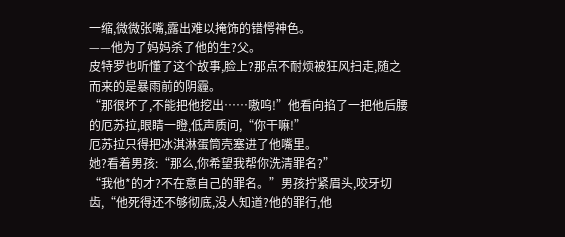一缩,微微张嘴,露出难以掩饰的错愕神色。
——他为了妈妈杀了他的生?父。
皮特罗也听懂了这个故事,脸上?那点不耐烦被狂风扫走,随之而来的是暴雨前的阴霾。
“那很坏了,不能把他挖出……嗷呜!”他看向掐了一把他后腰的厄苏拉,眼睛一瞪,低声质问,“你干嘛!”
厄苏拉只得把冰淇淋蛋筒壳塞进了他嘴里。
她?看着男孩:“那么,你希望我帮你洗清罪名?”
“我他*的才?不在意自己的罪名。”男孩拧紧眉头,咬牙切齿,“他死得还不够彻底,没人知道?他的罪行,他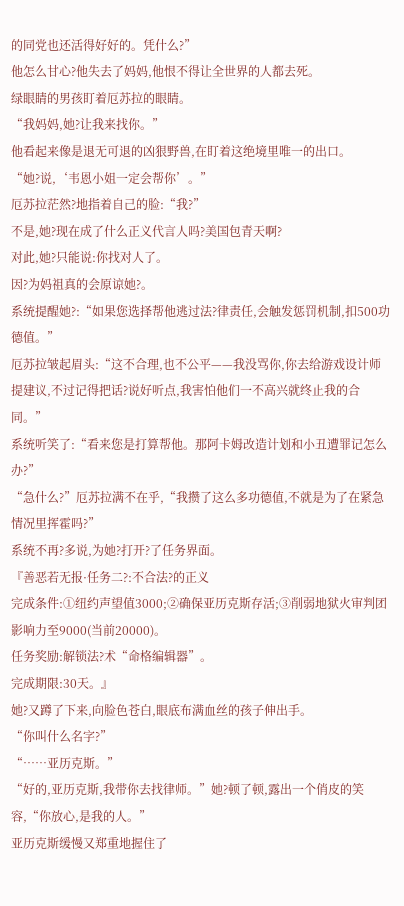的同党也还活得好好的。凭什么?”
他怎么甘心?他失去了妈妈,他恨不得让全世界的人都去死。
绿眼睛的男孩盯着厄苏拉的眼睛。
“我妈妈,她?让我来找你。”
他看起来像是退无可退的凶狠野兽,在盯着这绝境里唯一的出口。
“她?说,‘韦恩小姐一定会帮你’。”
厄苏拉茫然?地指着自己的脸:“我?”
不是,她?现在成了什么正义代言人吗?美国包青天啊?
对此,她?只能说:你找对人了。
因?为妈祖真的会原谅她?。
系统提醒她?:“如果您选择帮他逃过法?律责任,会触发惩罚机制,扣500功德值。”
厄苏拉皱起眉头:“这不合理,也不公平——我没骂你,你去给游戏设计师提建议,不过记得把话?说好听点,我害怕他们一不高兴就终止我的合同。”
系统听笑了:“看来您是打算帮他。那阿卡姆改造计划和小丑遭罪记怎么办?”
“急什么?”厄苏拉满不在乎,“我攒了这么多功德值,不就是为了在紧急情况里挥霍吗?”
系统不再?多说,为她?打开?了任务界面。
『善恶若无报·任务二?:不合法?的正义
完成条件:①纽约声望值3000;②确保亚历克斯存活;③削弱地狱火审判团影响力至9000(当前20000)。
任务奖励:解锁法?术“命格编辑器”。
完成期限:30天。』
她?又蹲了下来,向脸色苍白,眼底布满血丝的孩子伸出手。
“你叫什么名字?”
“……亚历克斯。”
“好的,亚历克斯,我带你去找律师。”她?顿了顿,露出一个俏皮的笑容,“你放心,是我的人。”
亚历克斯缓慢又郑重地握住了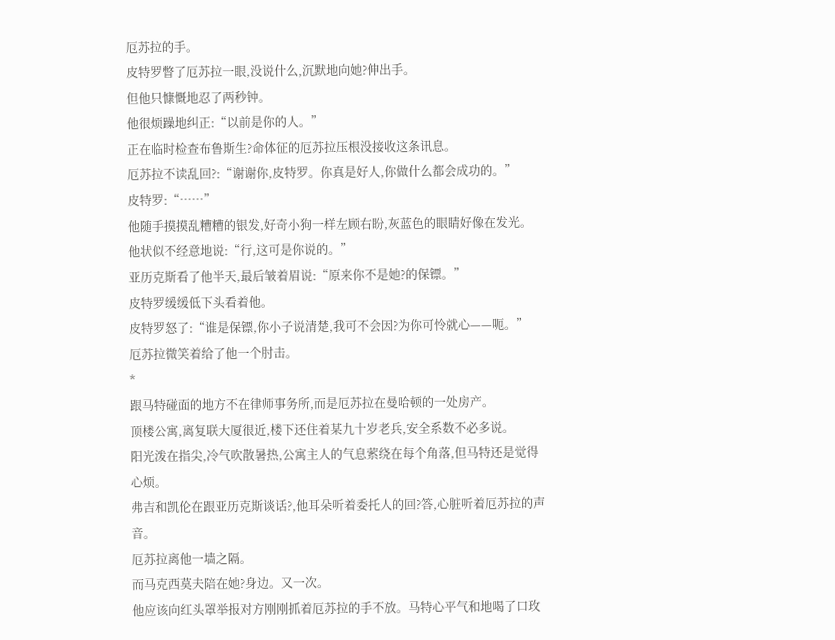厄苏拉的手。
皮特罗瞥了厄苏拉一眼,没说什么,沉默地向她?伸出手。
但他只慷慨地忍了两秒钟。
他很烦躁地纠正:“以前是你的人。”
正在临时检查布鲁斯生?命体征的厄苏拉压根没接收这条讯息。
厄苏拉不读乱回?:“谢谢你,皮特罗。你真是好人,你做什么都会成功的。”
皮特罗:“……”
他随手摸摸乱糟糟的银发,好奇小狗一样左顾右盼,灰蓝色的眼睛好像在发光。
他状似不经意地说:“行,这可是你说的。”
亚历克斯看了他半天,最后皱着眉说:“原来你不是她?的保镖。”
皮特罗缓缓低下头看着他。
皮特罗怒了:“谁是保镖,你小子说清楚,我可不会因?为你可怜就心——呃。”
厄苏拉微笑着给了他一个肘击。
*
跟马特碰面的地方不在律师事务所,而是厄苏拉在曼哈顿的一处房产。
顶楼公寓,离复联大厦很近,楼下还住着某九十岁老兵,安全系数不必多说。
阳光泼在指尖,冷气吹散暑热,公寓主人的气息萦绕在每个角落,但马特还是觉得心烦。
弗吉和凯伦在跟亚历克斯谈话?,他耳朵听着委托人的回?答,心脏听着厄苏拉的声音。
厄苏拉离他一墙之隔。
而马克西莫夫陪在她?身边。又一次。
他应该向红头罩举报对方刚刚抓着厄苏拉的手不放。马特心平气和地喝了口玫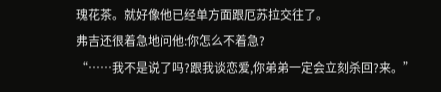瑰花茶。就好像他已经单方面跟厄苏拉交往了。
弗吉还很着急地问他:你怎么不着急?
“……我不是说了吗?跟我谈恋爱,你弟弟一定会立刻杀回?来。”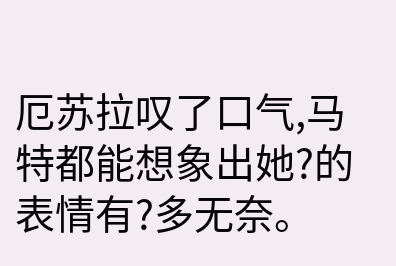厄苏拉叹了口气,马特都能想象出她?的表情有?多无奈。